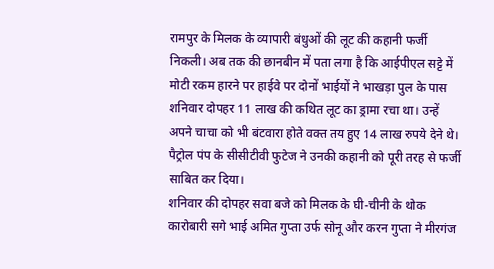रामपुर के मिलक के व्यापारी बंधुओं की लूट की कहानी फर्जी निकली। अब तक की छानबीन में पता लगा है कि आईपीएल सट्टे में मोटी रकम हारने पर हाईवे पर दोनों भाईयों ने भाखड़ा पुल के पास शनिवार दोपहर 11 लाख की कथित लूट का ड्रामा रचा था। उन्हें अपने चाचा को भी बंटवारा होते वक्त तय हुए 14 लाख रुपये देने थे। पैट्रोल पंप के सीसीटीवी फुटेज ने उनकी कहानी को पूरी तरह से फर्जी साबित कर दिया।
शनिवार की दोपहर सवा बजे को मिलक के घी-चीनी के थोक कारोबारी सगे भाई अमित गुप्ता उर्फ सोनू और करन गुप्ता ने मीरगंज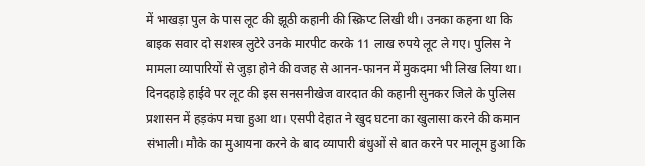में भाखड़ा पुल के पास लूट की झूठी कहानी की स्क्रिप्ट लिखी थी। उनका कहना था कि बाइक सवार दो सशस्त्र लुटेरे उनके मारपीट करके 11 लाख रुपये लूट ले गए। पुलिस ने मामला व्यापारियों से जुड़ा होने की वजह से आनन-फानन में मुकदमा भी लिख लिया था। दिनदहाड़े हाईवे पर लूट की इस सनसनीखेज वारदात की कहानी सुनकर जिले के पुलिस प्रशासन में हड़कंप मचा हुआ था। एसपी देहात ने खुद घटना का खुलासा करने की कमान संभाली। मौके का मुआयना करने के बाद व्यापारी बंधुओं से बात करने पर मालूम हुआ कि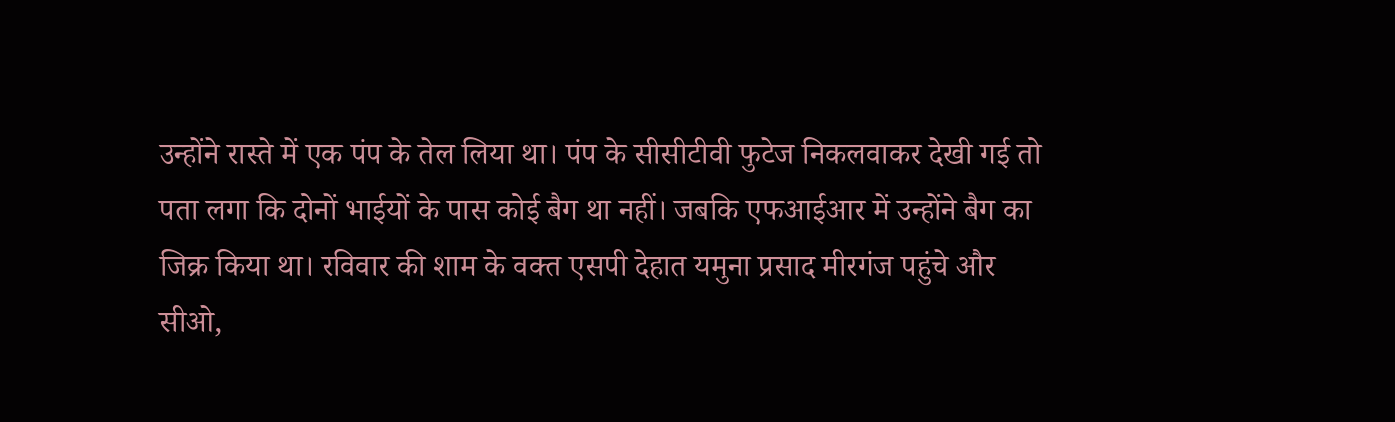उन्होंने रास्ते में एक पंप के तेल लिया था। पंप के सीसीटीवी फुटेज निकलवाकर देखी गई तो पता लगा कि दोनों भाईयों के पास कोई बैग था नहीं। जबकि एफआईआर में उन्होंने बैग का जिक्र किया था। रविवार की शाम के वक्त एसपी देहात यमुना प्रसाद मीरगंज पहुंचे और सीओ,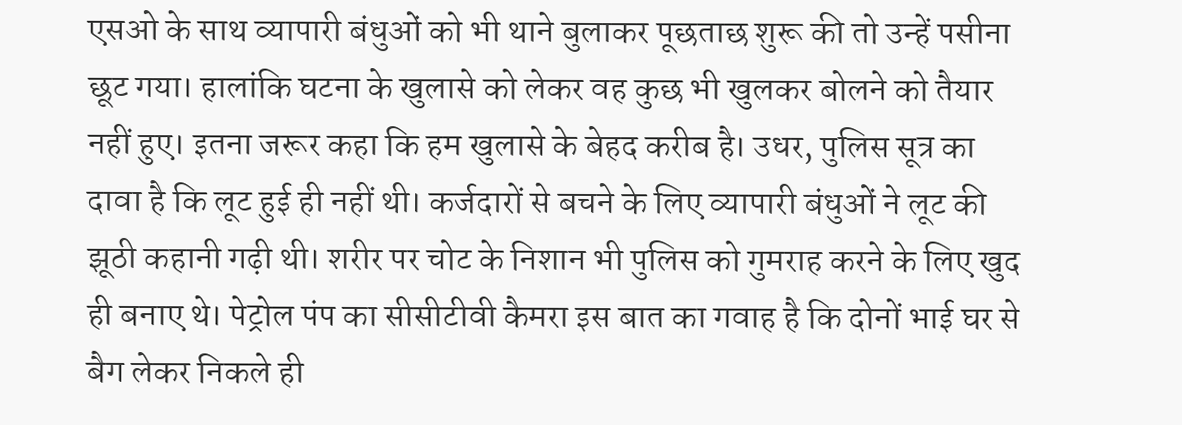एसओ के साथ व्यापारी बंधुओं को भी थाने बुलाकर पूछताछ शुरू की तो उन्हें पसीना छूट गया। हालांकि घटना के खुलासे को लेकर वह कुछ भी खुलकर बोलने को तैयार नहीं हुए। इतना जरूर कहा कि हम खुलासे के बेहद करीब है। उधर, पुलिस सूत्र का दावा है कि लूट हुई ही नहीं थी। कर्जदारों से बचने के लिए व्यापारी बंधुओं ने लूट की झूठी कहानी गढ़ी थी। शरीर पर चोट के निशान भी पुलिस को गुमराह करने के लिए खुद ही बनाए थे। पेट्रोल पंप का सीसीटीवी कैमरा इस बात का गवाह है कि दोनों भाई घर से बैग लेकर निकले ही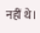नहीं थे।